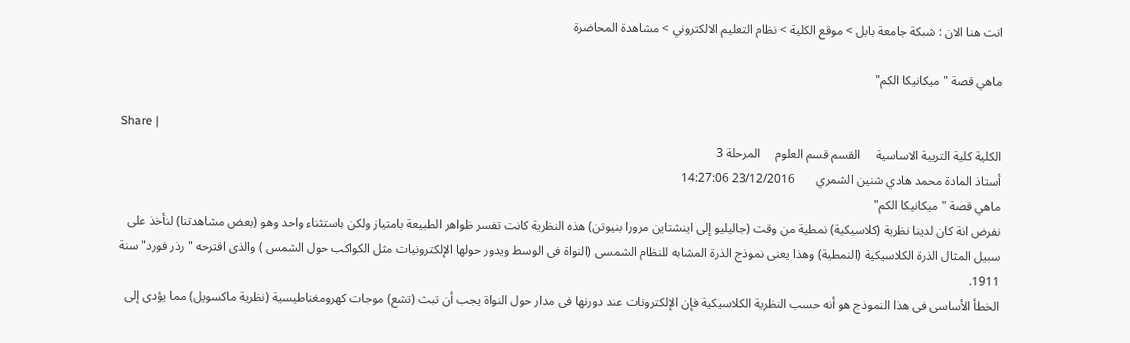انت هنا الان : شبكة جامعة بابل > موقع الكلية > نظام التعليم الالكتروني > مشاهدة المحاضرة

ماهي قصة "ميكانيكا الكم"

Share |
الكلية كلية التربية الاساسية     القسم قسم العلوم     المرحلة 3
أستاذ المادة محمد هادي شنين الشمري       23/12/2016 14:27:06
ماهي قصة "ميكانيكا الكم"
نفرض انة كان لدينا نظرية (كلاسيكية) نمطية من وقت (جاليليو إلى اينشتاين مرورا بنيوتن) هذه النظرية كانت تفسر ظواهر الطبيعة بامتياز ولكن باستثناء واحد وهو (بعض مشاهدتنا) لنأخذ على سبيل المثال الذرة الكلاسيكية (النمطية) وهذا يعنى نموذج الذرة المشابه للنظام الشمسى (النواة فى الوسط ويدور حولها الإلكترونيات مثل الكواكب حول الشمس ) والذى اقترحه "رذر فورد" سنة 1911.
الخطأ الأساسى فى هذا النموذج هو أنه حسب النظرية الكلاسيكية فإن الإلكترونات عند دورنها فى مدار حول النواة يجب أن تبث (تشع) موجات كهرومغناطيسية (نظرية ماكسويل) مما يؤدى إلى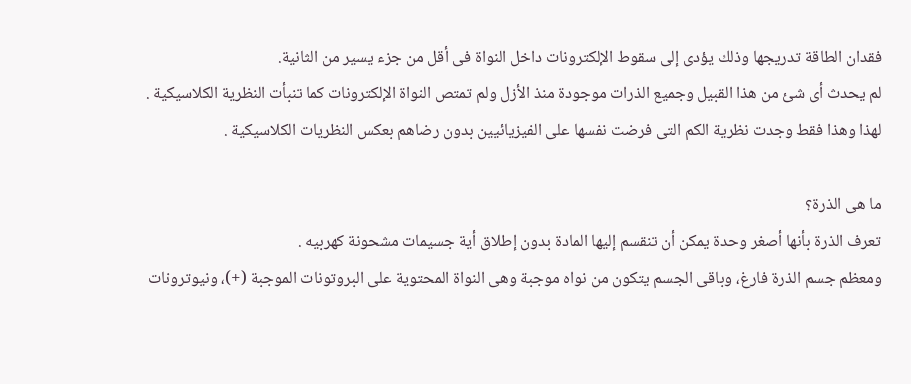فقدان الطاقة تدريجها وذلك يؤدى إلى سقوط الإلكترونات داخل النواة فى أقل من جزء يسير من الثانية.
لم يحدث أى شئ من هذا القبيل وجميع الذرات موجودة منذ الأزل ولم تمتص النواة الإلكترونات كما تنبأت النظرية الكلاسيكية .
لهذا وهذا فقط وجدت نظرية الكم التى فرضت نفسها على الفيزيائيين بدون رضاهم بعكس النظريات الكلاسيكية .

ما هى الذرة؟
تعرف الذرة بأنها أصغر وحدة يمكن أن تنقسم إليها المادة بدون إطلاق أية جسيمات مشحونة كهربيه .
ومعظم جسم الذرة فارغ، وباقى الجسم يتكون من نواه موجبة وهى النواة المحتوية على البروتونات الموجبة (+)، ونيوترونات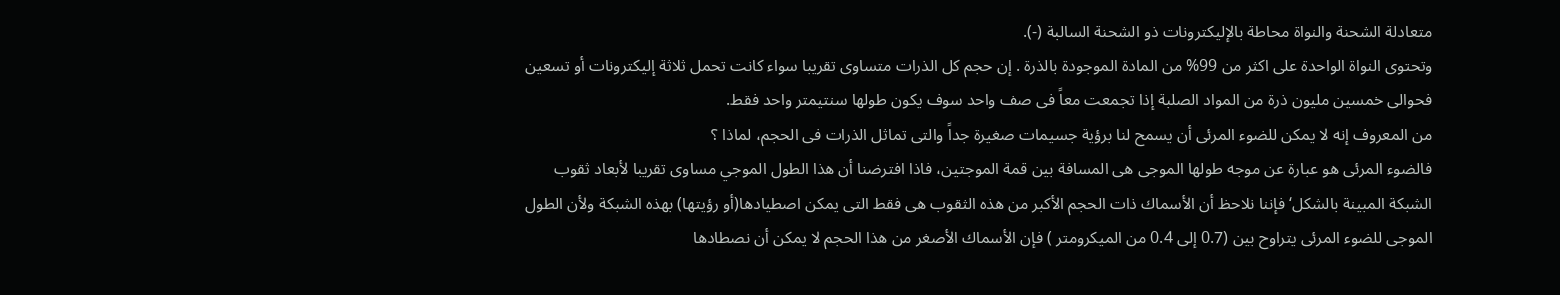متعادلة الشحنة والنواة محاطة بالإليكترونات ذو الشحنة السالبة (-).
وتحتوى النواة الواحدة على اكثر من 99% من المادة الموجودة بالذرة . إن حجم كل الذرات متساوى تقريبا سواء كانت تحمل ثلاثة إليكترونات أو تسعين فحوالى خمسين مليون ذرة من المواد الصلبة إذا تجمعت معاً فى صف واحد سوف يكون طولها سنتيمتر واحد فقط.
من المعروف إنه لا يمكن للضوء المرئى أن يسمح لنا برؤية جسيمات صغيرة جداً والتى تماثل الذرات فى الحجم، لماذا ؟
فالضوء المرئى هو عبارة عن موجه طولها الموجى هى المسافة بين قمة الموجتين، فاذا افترضنا أن هذا الطول الموجي مساوى تقريبا لأبعاد ثقوب الشبكة المبينة بالشكل‘ فإننا نلاحظ أن الأسماك ذات الحجم الأكبر من هذه الثقوب هى فقط التى يمكن اصطيادها(أو رؤيتها) بهذه الشبكة ولأن الطول الموجى للضوء المرئى يتراوح بين (0.7 إلى 0.4 من الميكرومتر ) فإن الأسماك الأصغر من هذا الحجم لا يمكن أن نصطادها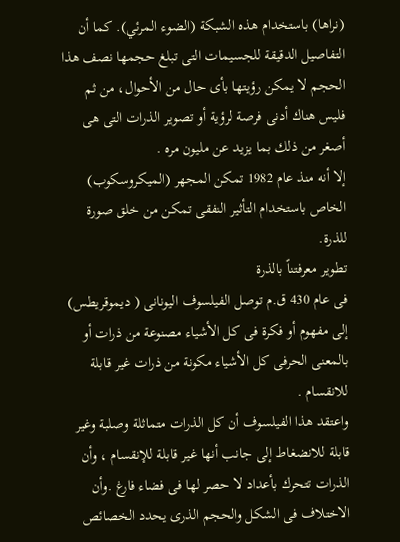(نراها) باستخدام هذه الشبكة (الضوء المرئي). كما أن التفاصيل الدقيقة للجسيمات التى تبلغ حجمها نصف هذا الحجم لا يمكن رؤيتها بأى حال من الأحوال، من ثم فليس هناك أدنى فرصة لرؤية أو تصوير الذرات التى هى أصغر من ذلك بما يزيد عن مليون مره .
إلا أنه منذ عام 1982 تمكن المجهر (الميكروسكوب) الخاص باستخدام التأثير النفقى تمكن من خلق صورة للذرة.
تطوير معرفتناً بالذرة
فى عام 430 ق.م توصل الفيلسوف اليونانى ( ديموقريطس) إلى مفهوم أو فكرة فى كل الأشياء مصنوعة من ذرات أو بالمعنى الحرفى كل الأشياء مكونة من ذرات غير قابلة للانقسام .
واعتقد هذا الفيلسوف أن كل الذرات متماثلة وصلبة وغير قابلة للانضغاط إلى جانب أنها غير قابلة للإنقسام ، وأن الذرات تتحرك بأعداد لا حصر لها فى فضاء فارغ .وأن الاختلاف فى الشكل والحجم الذرى يحدد الخصائص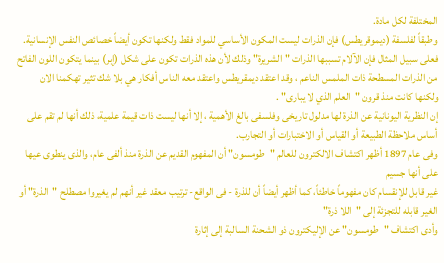المختلفة لكل مادة.
وطبقاً لفلسفة (ديموقريطس) فإن الذرات ليست المكون الأساسي للمواد فقط ولكنها تكون أيضاً خصائص النفس الإنسانية.
فعلى سبيل المثال فإن الآلام تسببها الذرات "الشريرة" وذلك لأن هذه الذرات تكون على شكل (إبر) بينما يتكون اللون الفاتح من الذرات المسطحة ذات الملمس الناعم ، وقد اعتقد ديمقريطس واعتقد معه الناس أفكار هي بلا شك تثير تهكمنا الان ولكنها كانت منذ قرون "العلم الذي لا يبارى" .
إن النظرية اليونانية عن الذرة لها مدلول تاريخى وفلسفى بالغ الأهمية ، إلا أنها ليست ذات قيمة علمية، ذلك أنها لم تقم على أساس ملاحظة الطبيعة أو القياس أو الاختبارات أو التجارب.
وفى عام 1897 أظهر اكتشاف الالكترون للعالم "طومسون" أن المفهوم القديم عن الذرة منذ ألفى عام، والذى ينطوى عيها على أنها جسيم
غير قابل للإنقسام كان مفهوماً خاطئاً، كما أظهر أيضاً أن للذرة - فى الواقع- ترتيب معقد غير أنهم لم يغيروا مصطلح "الذرة" أو الغير قابله للتجزئة إلى "اللا ذرة"
وأدى اكتشاف "طومسون" عن الإليكترون ذو الشحنة السالبة إلى إثارة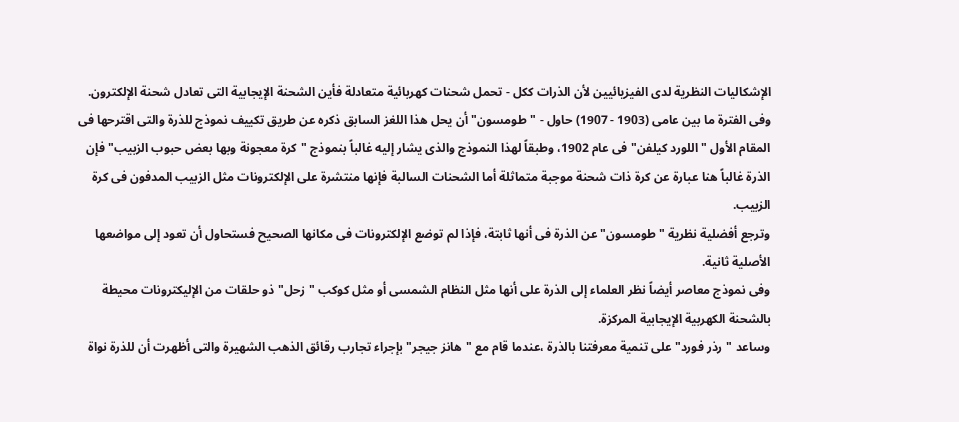الإشكاليات النظرية لدى الفيزيائيين لأن الذرات ككل - تحمل شحنات كهربائية متعادلة فأين الشحنة الإيجابية التى تعادل شحنة الإلكترون.
وفى الفترة ما بين عامى (1903 - 1907) حاول - "طومسون" أن يحل هذا اللغز السابق ذكره عن طريق تكييف نموذج للذرة والتى اقترحها فى المقام الأول "اللورد كيلفن" فى عام 1902، وطبقاً لهذا النموذج والذى يشار إليه غالباً بنموذج "كرة معجونة وبها بعض حبوب الزبيب" فإن الذرة غالباً هنا عبارة عن كرة ذات شحنة موجبة متماثلة أما الشحنات السالبة فإنها منتشرة على الإلكترونات مثل الزبيب المدفون فى كرة الزبيب.
وترجع أفضلية نظرية " طومسون" عن الذرة فى أنها ثابتة، فإذا لم توضع الإلكترونات فى مكانها الصحيح فستحاول أن تعود إلى مواضعها الأصلية ثانية.
وفى نموذج معاصر أيضاً نظر العلماء إلى الذرة على أنها مثل النظام الشمسى أو مثل كوكب "زحل" ذو حلقات من الإليكترونات محيطة بالشحنة الكهربية الإيجابية المركزة.
وساعد "رذر فورد" على تنمية معرفتنا بالذرة ،عندما قام مع "هانز جيجر" بإجراء تجارب رقائق الذهب الشهيرة والتى أظهرت أن للذرة نواة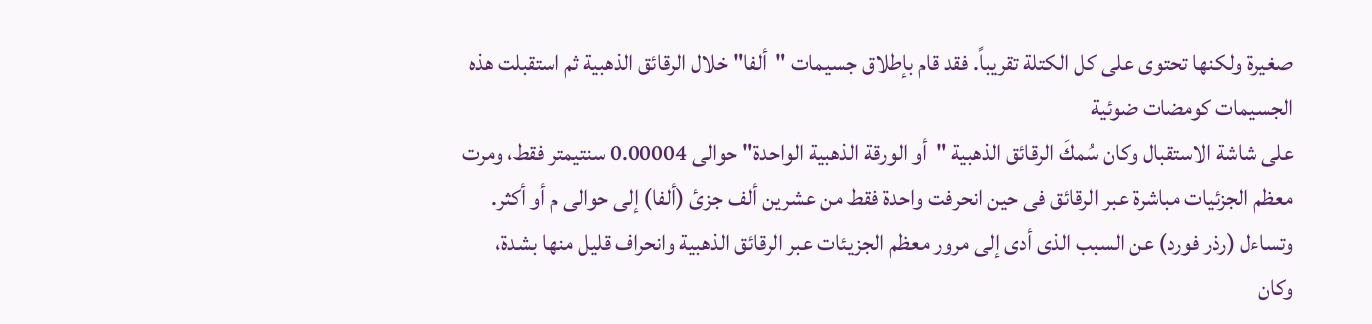صغيرة ولكنها تحتوى على كل الكتلة تقريباً. فقد قام بإطلاق جسيمات "ألفا" خلال الرقائق الذهبية ثم استقبلت هذه الجسيمات كومضات ضوئية
على شاشة الاستقبال وكان سُمكَ الرقائق الذهبية "أو الورقة الذهبية الواحدة" حوالى 0.00004 سنتيمتر فقط، ومرت معظم الجزئيات مباشرة عبر الرقائق فى حين انحرفت واحدة فقط من عشرين ألف جزئ (ألفا) إلى حوالى م أو أكثر.
وتساءل (رذر فورد) عن السبب الذى أدى إلى مرور معظم الجزيئات عبر الرقائق الذهبية وانحراف قليل منها بشدة، وكان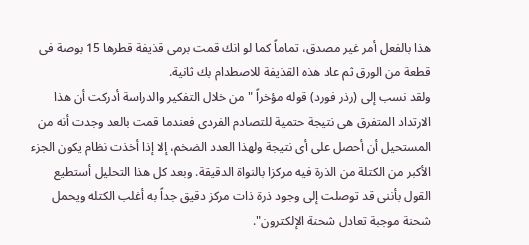هذا بالفعل أمر غير مصدق، تماماً كما لو انك قمت برمى قذيفة قطرها 15 بوصة فى قطعة من الورق ثم عاد هذه القذيفة للاصطدام بك ثانية.
ولقد نسب إلى (رذر فورد) قوله مؤخراً "من خلال التفكير والدراسة أدركت أن هذا الارتداد المتفرق هى نتيجة حتمية للتصادم الفردى فعندما قمت بالعد وجدت أنه من المستحيل أن أحصل على أى نتيجة ولهذا العدد الضخم، إلا إذا أخذت نظام يكون الجزء الأكبر من الكتلة من الذرة فيه مركزا بالنواة الدقيقة. وبعد كل هذا التحليل أستطيع القول بأننى قد توصلت إلى وجود ذرة ذات مركز دقيق جداً به أغلب الكتله ويحمل شحنة موجبة تعادل شحنة الإلكترون".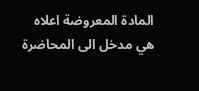المادة المعروضة اعلاه هي مدخل الى المحاضرة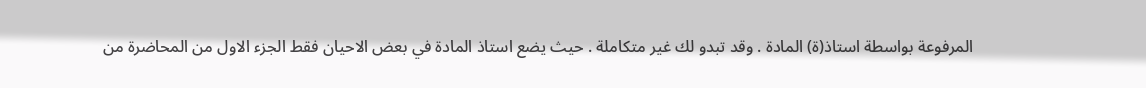المرفوعة بواسطة استاذ(ة) المادة . وقد تبدو لك غير متكاملة . حيث يضع استاذ المادة في بعض الاحيان فقط الجزء الاول من المحاضرة من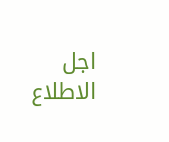اجل الاطلاع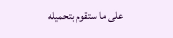على ما ستقوم بتحميله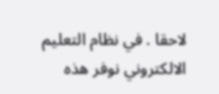لاحقا . في نظام التعليم الالكتروني نوفر هذه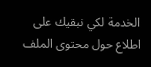الخدمة لكي نبقيك على اطلاع حول محتوى الملف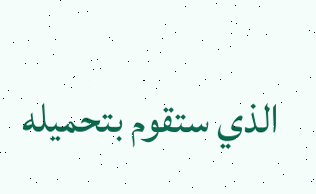الذي ستقوم بتحميله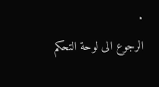.
الرجوع الى لوحة التحكم